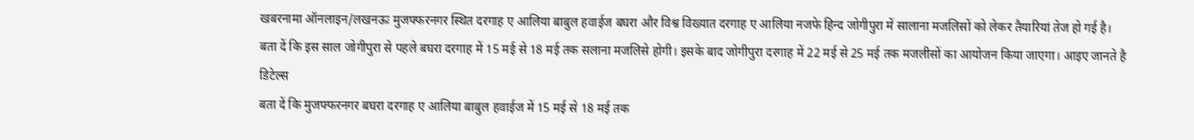खबरनामा ऑनलाइन/लखनऊः मुजफ्फरनगर स्थित दरगाह ए आलिया बाबुल हवाईज बघरा और विश्व विख्यात दरगाह ए आलिया नजफे हिन्द जोगीपुरा में सालाना मजलिसों को लेकर तैयारियां तेज हो गई है। बता दें कि इस साल जोगीपुरा से पहले बघरा दरगाह में 15 मई से 18 मई तक सलाना मजलिसे होगी। इसके बाद जोगीपुरा दरगाह में 22 मई से 25 मई तक मजलीसों का आयोजन किया जाएगा। आइए जानते है डिटेल्स
बता दें कि मुजफ्फरनगर बघरा दरगाह ए आलिया बाबुल हवाईज में 15 मई से 18 मई तक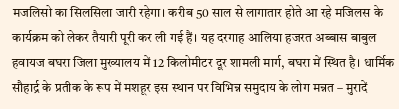मजलिसो का सिलसिला जारी रहेगा। करीब 50 साल से लागातार होते आ रहे मजिलस के कार्यक्रम को लेकर तैयारी पूरी कर ली गई हैं। यह दरगाह आलिया हजरत अब्बास बाबुल हवायज बघरा जिला मुख्यालय में 12 किलोमीटर दूर शामली मार्ग, बघरा में स्थित है। धार्मिक सौहार्द्र के प्रतीक के रूप में मशहूर इस स्थान पर विभिन्न समुदाय के लोग मन्नत – मुरादें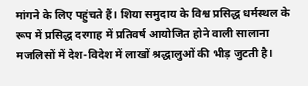मांगने के लिए पहुंचते हैं। शिया समुदाय के विश्व प्रसिद्ध धर्मस्थल के रूप में प्रसिद्ध दरगाह में प्रतिवर्ष आयोजित होने वाली सालाना मजलिसों में देश-विदेश में लाखों श्रद्धालुओं की भीड़ जुटती है।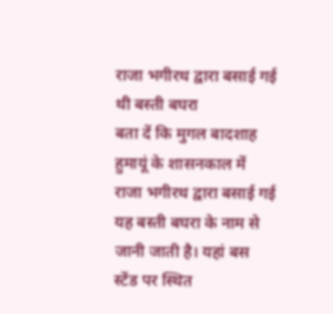राजा भगीरथ द्वारा बसाई गई थी बस्ती बघरा
बता दें कि मुगल बादशाह हुमायूं के शासनकाल में राजा भगीरथ द्वारा बसाई गई यह बस्ती बघरा के नाम से जानी जाती है। यहां बस स्टेंड पर स्थित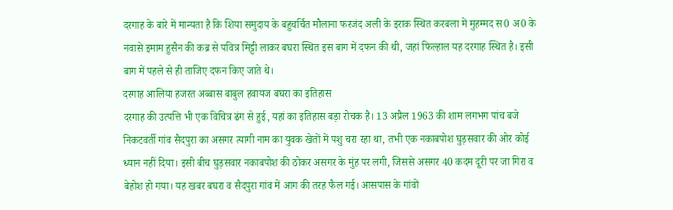दरगाह के बारे में मान्यता है कि शिया समुदाय के बहुचर्चित मौलाना फरजंद अली के इराक स्थित करबला में मुहम्मद स0 अ0 के नवासे इमाम हुसैन की कब्र से पवित्र मिट्टी लाकर बघरा स्थित इस बाग में दफन की थी, जहां फिल्हाल यह दरगाह स्थित है। इसी बाग में पहले से ही ताजिए दफन किए जाते थे।
दरगाह आलिया हजरत अब्बास बाबुल हवायज बघरा का इतिहास
दरगाह की उत्पत्ति भी एक विचित्र ढंग से हुई, यहां का इतिहास बड़ा रोचक है। 13 अप्रैल 1963 की शाम लगभग पांच बजे निकटवर्ती गांव सैदपुरा का असगर त्यागी नाम का युवक खेतों में पशु चरा रहा था, तभी एक नकाबपोश घुड़सवार की ओर कोई ध्यान नहीं दिया। इसी बीच घुड़सवार नकाबपोश की ठोकर असगर के मुंह पर लगी, जिससे असगर 40 कदम दूरी पर जा गिरा व बेहोश हो गया। यह खबर बघरा व सैदपुरा गांव में आग की तरह फैल गई। आसपास के गांवों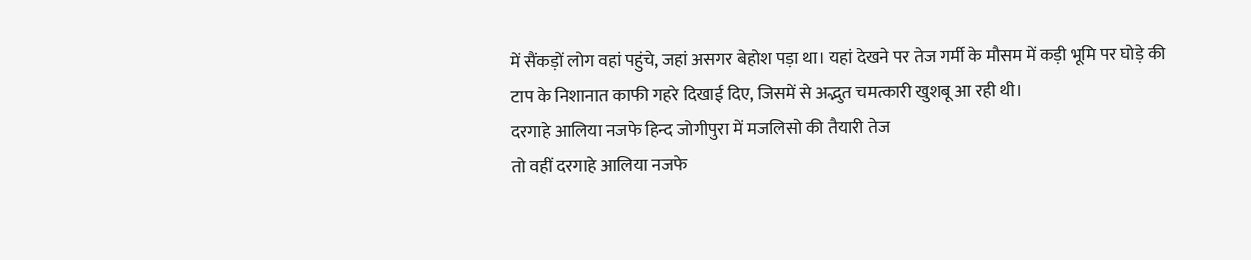में सैंकड़ों लोग वहां पहुंचे, जहां असगर बेहोश पड़ा था। यहां देखने पर तेज गर्मी के मौसम में कड़ी भूमि पर घोड़े की टाप के निशानात काफी गहरे दिखाई दिए, जिसमें से अद्भुत चमत्कारी खुशबू आ रही थी।
दरगाहे आलिया नजफे हिन्द जोगीपुरा में मजलिसो की तैयारी तेज
तो वहीं दरगाहे आलिया नजफे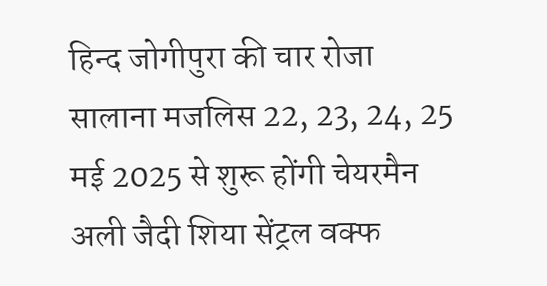हिन्द जोगीपुरा की चार रोजा सालाना मजलिस 22, 23, 24, 25 मई 2025 से शुरू होंगी चेयरमैन अली जैदी शिया सेंट्रल वक्फ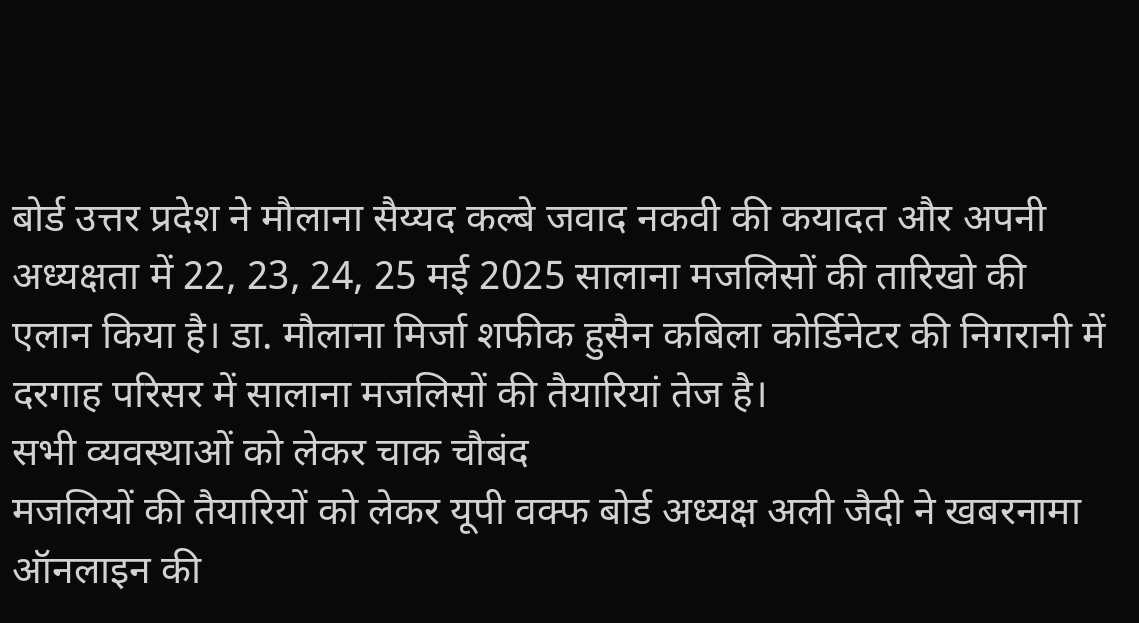बोर्ड उत्तर प्रदेश ने मौलाना सैय्यद कल्बे जवाद नकवी की कयादत और अपनी अध्यक्षता में 22, 23, 24, 25 मई 2025 सालाना मजलिसों की तारिखो की एलान किया है। डा. मौलाना मिर्जा शफीक हुसैन कबिला कोर्डिनेटर की निगरानी में दरगाह परिसर में सालाना मजलिसों की तैयारियां तेज है।
सभी व्यवस्थाओं को लेकर चाक चौबंद
मजलियों की तैयारियों को लेकर यूपी वक्फ बोर्ड अध्यक्ष अली जैदी ने खबरनामा ऑनलाइन की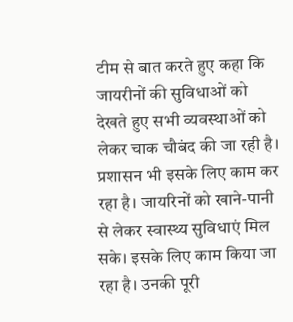टीम से बात करते हुए कहा कि जायरीनों की सुविधाओं को देखते हुए सभी व्यवस्थाओं को लेकर चाक चौबंद की जा रही है। प्रशासन भी इसके लिए काम कर रहा है। जायरिनों को खाने-पानी से लेकर स्वास्थ्य सुविधाएं मिल सके। इसके लिए काम किया जा रहा है। उनकी पूरी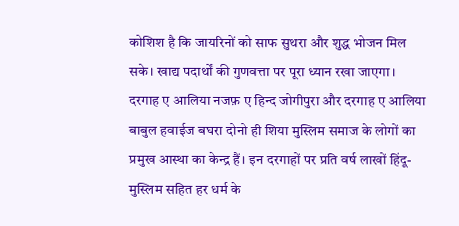कोशिश है कि जायरिनों को साफ सुथरा और शुद्ध भोजन मिल सके। खाद्य पदार्थों की गुणवत्ता पर पूरा ध्यान रखा जाएगा।
दरगाह ए आलिया नजफ़ ए हिन्द जोगीपुरा और दरगाह ए आलिया बाबुल हवाईज बघरा दोनो ही शिया मुस्लिम समाज के लोगों का प्रमुख आस्था का केन्द्र हैं। इन दरगाहों पर प्रति वर्ष लाखों हिंदू-मुस्लिम सहित हर धर्म के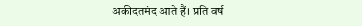अकीदतमंद आते हैं। प्रति वर्ष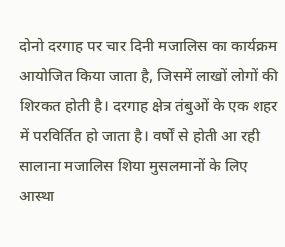दोनो दरगाह पर चार दिनी मजालिस का कार्यक्रम आयोजित किया जाता है, जिसमें लाखों लोगों की शिरकत होती है। दरगाह क्षेत्र तंबुओं के एक शहर में परविर्तित हो जाता है। वर्षों से होती आ रही सालाना मजालिस शिया मुसलमानों के लिए आस्था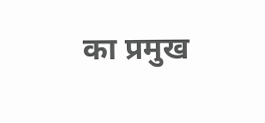का प्रमुख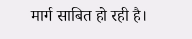मार्ग साबित हो रही है।